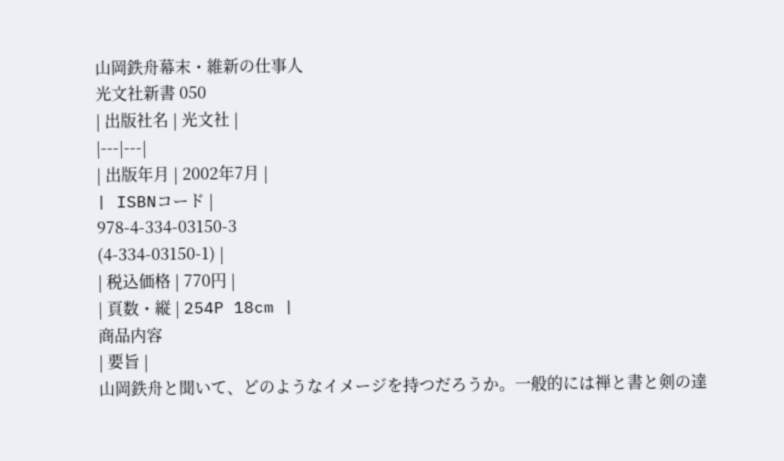山岡鉄舟幕末・維新の仕事人
光文社新書 050
| 出版社名 | 光文社 |
|---|---|
| 出版年月 | 2002年7月 |
| ISBNコード |
978-4-334-03150-3
(4-334-03150-1) |
| 税込価格 | 770円 |
| 頁数・縦 | 254P 18cm |
商品内容
| 要旨 |
山岡鉄舟と聞いて、どのようなイメージを持つだろうか。一般的には禅と書と剣の達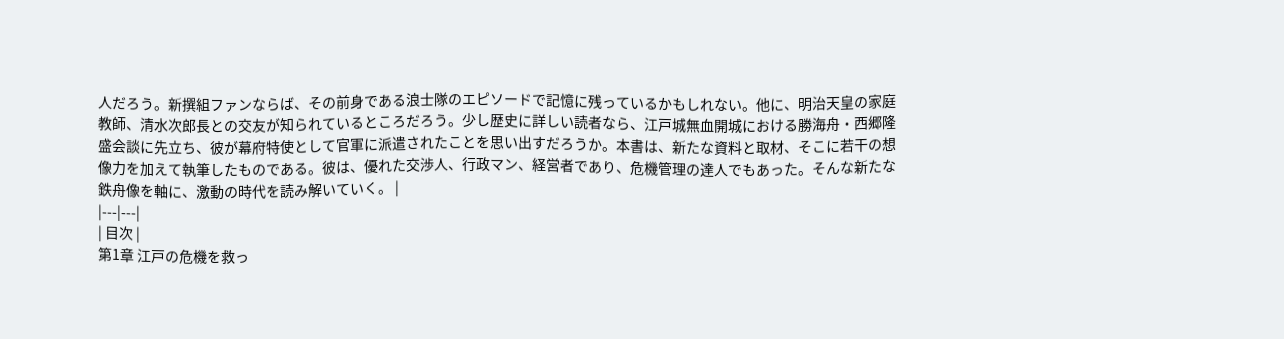人だろう。新撰組ファンならば、その前身である浪士隊のエピソードで記憶に残っているかもしれない。他に、明治天皇の家庭教師、清水次郎長との交友が知られているところだろう。少し歴史に詳しい読者なら、江戸城無血開城における勝海舟・西郷隆盛会談に先立ち、彼が幕府特使として官軍に派遣されたことを思い出すだろうか。本書は、新たな資料と取材、そこに若干の想像力を加えて執筆したものである。彼は、優れた交渉人、行政マン、経営者であり、危機管理の達人でもあった。そんな新たな鉄舟像を軸に、激動の時代を読み解いていく。 |
|---|---|
| 目次 |
第1章 江戸の危機を救っ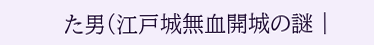た男(江戸城無血開城の謎 |